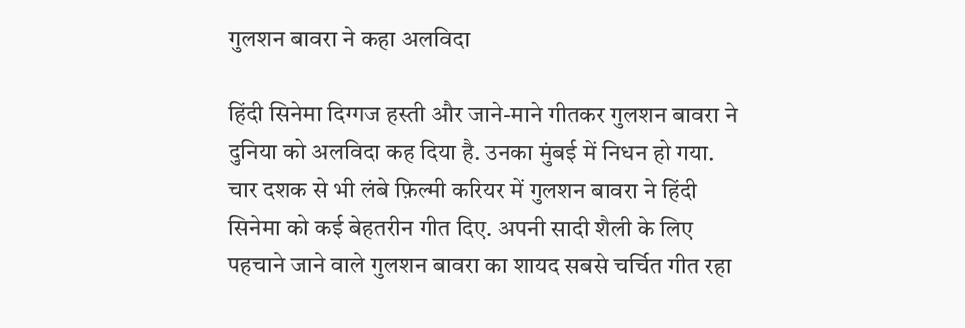गुलशन बावरा ने कहा अलविदा

हिंदी सिनेमा दिग्गज हस्ती और जाने-माने गीतकर गुलशन बावरा ने दुनिया को अलविदा कह दिया है. उनका मुंबई में निधन हो गया. चार दशक से भी लंबे फ़िल्मी करियर में गुलशन बावरा ने हिंदी सिनेमा को कई बेहतरीन गीत दिए. अपनी सादी शैली के लिए पहचाने जाने वाले गुलशन बावरा का शायद सबसे चर्चित गीत रहा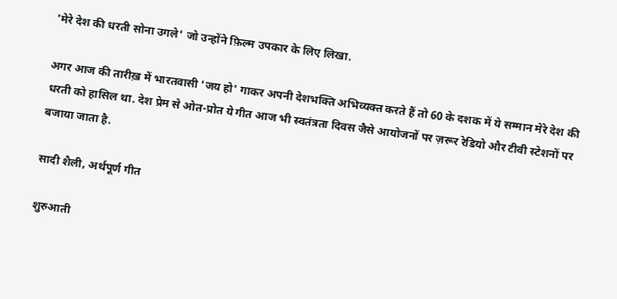'मेरे देश की धरती सोना उगले' जो उन्होंने फ़िल्म उपकार के लिए लिखा.

अगर आज की तारीख़ में भारतवासी 'जय हो' गाकर अपनी देशभक्ति अभिव्यक्त करते हैं तो 60 के दशक में ये सम्मान मेरे देश की धरती को हासिल था. देश प्रेम से ओत-प्रोत ये गीत आज भी स्वतंत्रता दिवस जैसे आयोजनों पर ज़रूर रेडियो और टीवी स्टेशनों पर बजाया जाता है.

सादी शैली, अर्थपूर्ण गीत

शुरुआती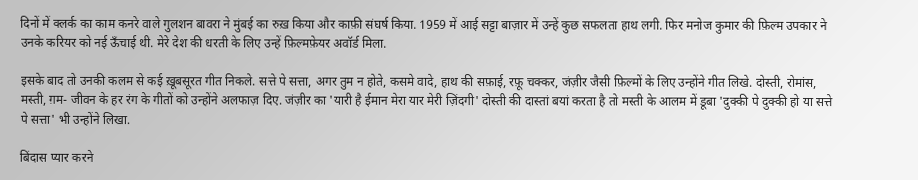दिनों में क्लर्क का काम कनरे वाले गुलशन बावरा ने मुंबई का रुख़ किया और काफ़ी संघर्ष किया. 1959 में आई सट्टा बाज़ार में उन्हें कुछ सफलता हाथ लगी. फिर मनोज कुमार की फ़िल्म उपकार ने उनके करियर को नई ऊँचाई थी. मेरे देश की धरती के लिए उन्हें फ़िल्मफ़ेयर अवॉर्ड मिला.

इसके बाद तो उनकी कलम से कई ख़ूबसूरत गीत निकले. सत्ते पे सत्ता, अगर तुम न होते, कसमे वादे, हाथ की सफ़ाई, रफ़ू चक्कर, जंज़ीर जैसी फ़िल्मों के लिए उन्होंने गीत लिखे. दोस्ती, रोमांस, मस्ती, ग़म- जीवन के हर रंग के गीतों को उन्होंने अलफाज़ दिए. जंज़ीर का 'यारी है ईमान मेरा यार मेरी ज़िंदगी' दोस्ती की दास्तां बयां करता है तो मस्ती के आलम में डूबा 'दुक्की पे दुक्की हो या सत्ते पे सत्ता' भी उन्होंने लिखा.

बिंदास प्यार करने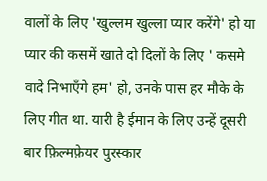वालों के लिए 'खुल्लम खुल्ला प्यार करेंगे' हो या प्यार की कसमें खाते दो दिलों के लिए ' कसमे वादे निभाएँगे हम' हो, उनके पास हर मौके के लिए गीत था. यारी है ईमान के लिए उन्हें दूसरी बार फ़िल्मफ़ेयर पुरस्कार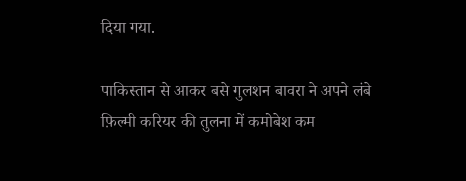दिया गया.

पाकिस्तान से आकर बसे गुलशन बावरा ने अपने लंबे फ़िल्मी करियर की तुलना में कमोबेश कम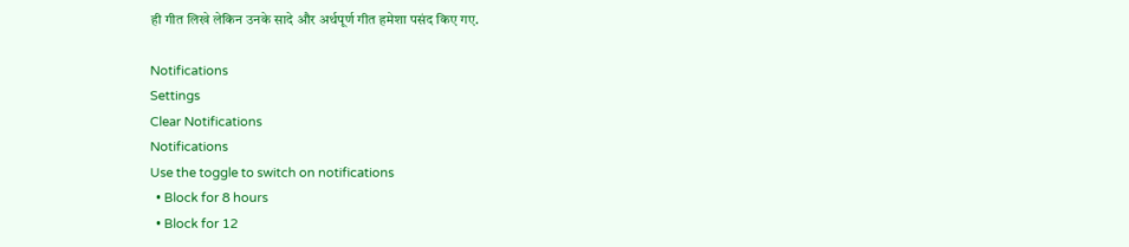ही गीत लिखे लेकिन उनके सादे और अर्थपूर्ण गीत हमेशा पसंद किए गए.

Notifications
Settings
Clear Notifications
Notifications
Use the toggle to switch on notifications
  • Block for 8 hours
  • Block for 12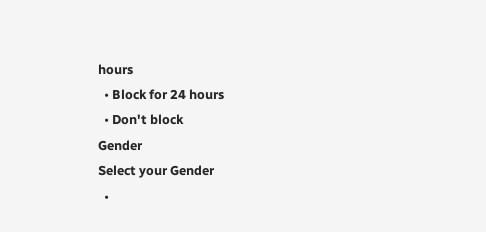hours
  • Block for 24 hours
  • Don't block
Gender
Select your Gender
  •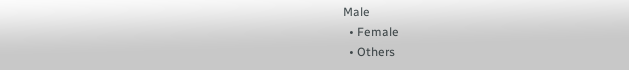Male
  • Female
  • Others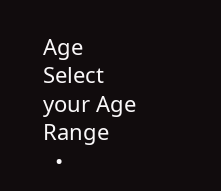Age
Select your Age Range
  •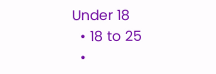Under 18
  • 18 to 25
  •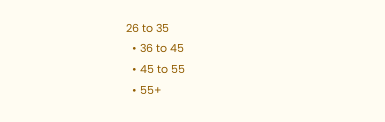26 to 35
  • 36 to 45
  • 45 to 55
  • 55+